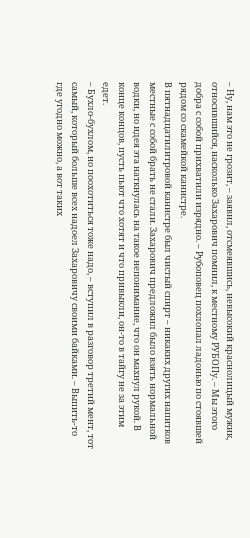– Ну, нам это не грозит, – заявил, отсмеявшись, невысокий краснолицый мужик, относившийся, насколько Захарович помнил, к местному РУБОПу. – Мы этого добра с собой прихватили изрядно. – Рубоповец похлопал ладонью по стоявшей рядом со скамейкой канистре.
В пятнадцатилитровой канистре был чистый спирт – никаких других напитков местные с собой брать не стали. Захарович предложил было взять нормальной водки, но идея эта наткнулась на такое непонимание, что он махнул рукой. В конце концов, пусть пьют что хотят и что привыкли, он-то в тайгу не за этим едет.
– Бухло-бухлом, но поохотиться тоже надо, – вступил в разговор третий мент, тот самый, который больше всех надоел Захаровичу своими байками. – Выпить-то где угодно можно, а вот таких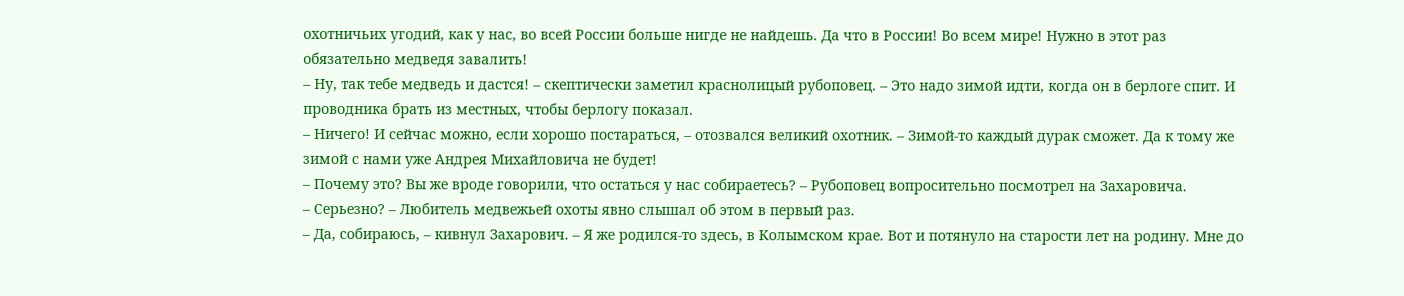охотничьих угодий, как у нас, во всей России больше нигде не найдешь. Да что в России! Во всем мире! Нужно в этот раз обязательно медведя завалить!
– Ну, так тебе медведь и дастся! – скептически заметил краснолицый рубоповец. – Это надо зимой идти, когда он в берлоге спит. И проводника брать из местных, чтобы берлогу показал.
– Ничего! И сейчас можно, если хорошо постараться, – отозвался великий охотник. – Зимой-то каждый дурак сможет. Да к тому же зимой с нами уже Андрея Михайловича не будет!
– Почему это? Вы же вроде говорили, что остаться у нас собираетесь? – Рубоповец вопросительно посмотрел на Захаровича.
– Серьезно? – Любитель медвежьей охоты явно слышал об этом в первый раз.
– Да, собираюсь, – кивнул Захарович. – Я же родился-то здесь, в Колымском крае. Вот и потянуло на старости лет на родину. Мне до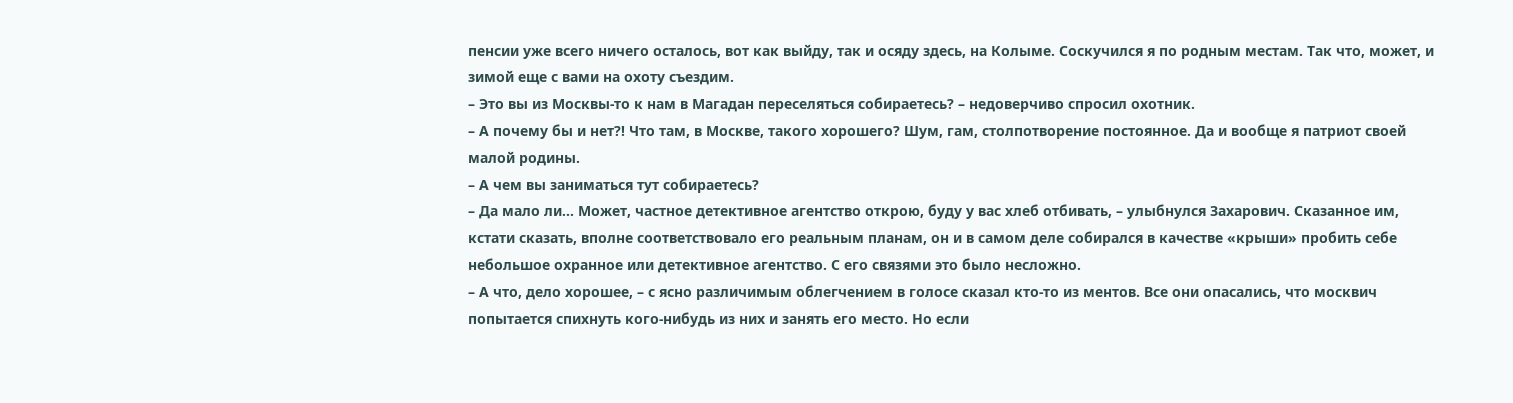пенсии уже всего ничего осталось, вот как выйду, так и осяду здесь, на Колыме. Соскучился я по родным местам. Так что, может, и зимой еще с вами на охоту съездим.
– Это вы из Москвы-то к нам в Магадан переселяться собираетесь? – недоверчиво спросил охотник.
– А почему бы и нет?! Что там, в Москве, такого хорошего? Шум, гам, столпотворение постоянное. Да и вообще я патриот своей малой родины.
– А чем вы заниматься тут собираетесь?
– Да мало ли... Может, частное детективное агентство открою, буду у вас хлеб отбивать, – улыбнулся Захарович. Сказанное им, кстати сказать, вполне соответствовало его реальным планам, он и в самом деле собирался в качестве «крыши» пробить себе небольшое охранное или детективное агентство. С его связями это было несложно.
– А что, дело хорошее, – с ясно различимым облегчением в голосе сказал кто-то из ментов. Все они опасались, что москвич попытается спихнуть кого-нибудь из них и занять его место. Но если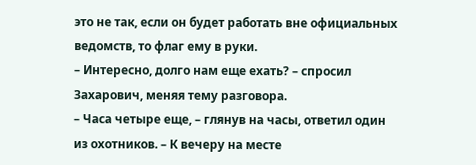это не так, если он будет работать вне официальных ведомств, то флаг ему в руки.
– Интересно, долго нам еще ехать? – спросил Захарович, меняя тему разговора.
– Часа четыре еще, – глянув на часы, ответил один из охотников. – К вечеру на месте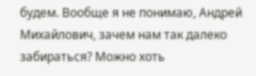будем. Вообще я не понимаю, Андрей Михайлович, зачем нам так далеко забираться? Можно хоть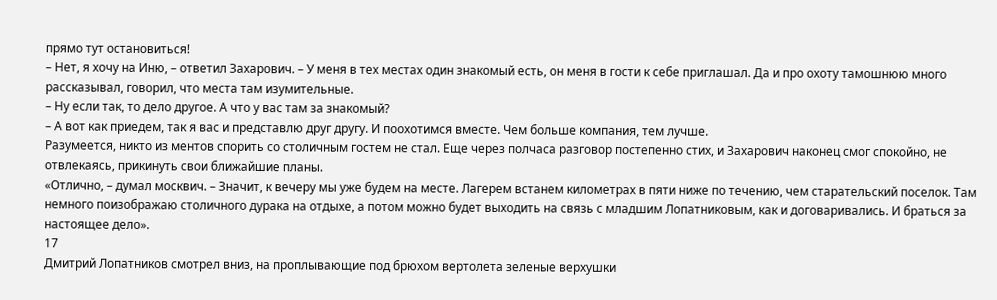прямо тут остановиться!
– Нет, я хочу на Иню, – ответил Захарович. – У меня в тех местах один знакомый есть, он меня в гости к себе приглашал. Да и про охоту тамошнюю много рассказывал, говорил, что места там изумительные.
– Ну если так, то дело другое. А что у вас там за знакомый?
– А вот как приедем, так я вас и представлю друг другу. И поохотимся вместе. Чем больше компания, тем лучше.
Разумеется, никто из ментов спорить со столичным гостем не стал. Еще через полчаса разговор постепенно стих, и Захарович наконец смог спокойно, не отвлекаясь, прикинуть свои ближайшие планы.
«Отлично, – думал москвич. – Значит, к вечеру мы уже будем на месте. Лагерем встанем километрах в пяти ниже по течению, чем старательский поселок. Там немного поизображаю столичного дурака на отдыхе, а потом можно будет выходить на связь с младшим Лопатниковым, как и договаривались. И браться за настоящее дело».
17
Дмитрий Лопатников смотрел вниз, на проплывающие под брюхом вертолета зеленые верхушки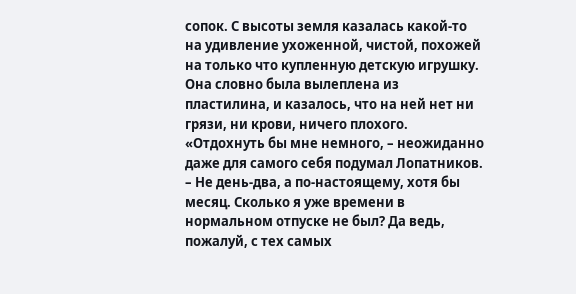сопок. С высоты земля казалась какой-то на удивление ухоженной, чистой, похожей на только что купленную детскую игрушку. Она словно была вылеплена из пластилина, и казалось, что на ней нет ни грязи, ни крови, ничего плохого.
«Отдохнуть бы мне немного, – неожиданно даже для самого себя подумал Лопатников. – Не день-два, а по-настоящему, хотя бы месяц. Сколько я уже времени в нормальном отпуске не был? Да ведь, пожалуй, с тех самых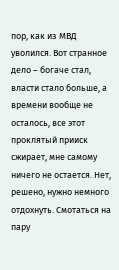пор, как из МВД уволился. Вот странное дело – богаче стал, власти стало больше, а времени вообще не осталось, все этот проклятый прииск сжирает, мне самому ничего не остается. Нет, решено, нужно немного отдохнуть. Смотаться на пару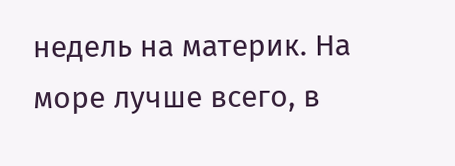недель на материк. На море лучше всего, в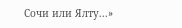Сочи или Ялту...»